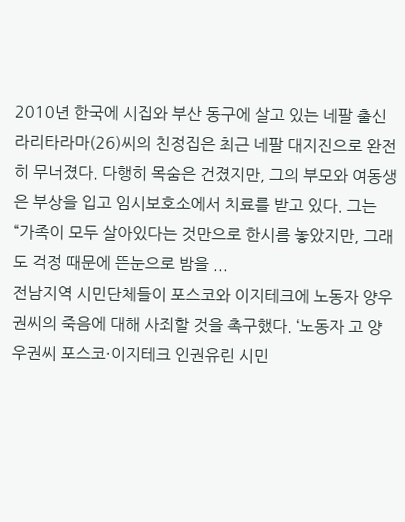2010년 한국에 시집와 부산 동구에 살고 있는 네팔 출신 라리타라마(26)씨의 친정집은 최근 네팔 대지진으로 완전히 무너졌다. 다행히 목숨은 건졌지만, 그의 부모와 여동생은 부상을 입고 임시보호소에서 치료를 받고 있다. 그는 “가족이 모두 살아있다는 것만으로 한시름 놓았지만, 그래도 걱정 때문에 뜬눈으로 밤을 ...
전남지역 시민단체들이 포스코와 이지테크에 노동자 양우권씨의 죽음에 대해 사죄할 것을 촉구했다. ‘노동자 고 양우권씨 포스코·이지테크 인권유린 시민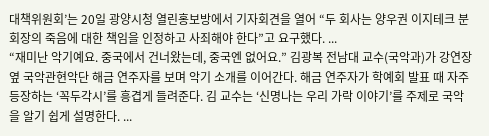대책위원회’는 20일 광양시청 열린홍보방에서 기자회견을 열어 “두 회사는 양우권 이지테크 분회장의 죽음에 대한 책임을 인정하고 사죄해야 한다”고 요구했다. ...
“재미난 악기예요. 중국에서 건너왔는데, 중국엔 없어요.” 김광복 전남대 교수(국악과)가 강연장 옆 국악관현악단 해금 연주자를 보며 악기 소개를 이어간다. 해금 연주자가 학예회 발표 때 자주 등장하는 ‘꼭두각시’를 흥겹게 들려준다. 김 교수는 ‘신명나는 우리 가락 이야기’를 주제로 국악을 알기 쉽게 설명한다. ...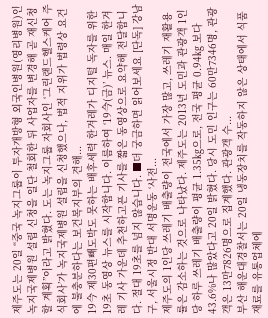제주도는 20일 “중국 녹지그룹이 투자개방형 외국인병원(영리병원)인 녹지국제병원 설립 신청을 일단 철회한 뒤 사업자를 변경해 곧 재신청할 계획”이라고 밝혔다. 도는 녹지그룹 자회사인 ‘그린랜드헬스케어 주식회사’가 녹지국제병원 설립을 신청했으나, 법적 지위가 법령상 요건에 불충분하다는 보건복지부의 견해...
19今 제30편빼도박도 못하는 배후세력 한겨레가 디지털 독자를 위한 19초 동영상 뉴스를 시작합니다. 이름하여 ‘19今(금)’ 뉴스. 매일 한겨레 기사 가운데 추천하고픈 기사를 짧은 동영상으로 요약해 전달합니다. 절대 19초를 넘지 않습니다. ■더 궁금하면 읽어보세요 [단독] 강남구, 서울시정 반대 서명운동 ‘사전...
제주도의 1인당 쓰레기 배출량이 전국에서 가장 많고, 쓰레기 재활용률은 감소하는 것으로 나타났다. 제주도는 2013년 도민과 관광객 1인당 하루 쓰레기 배출량이 평균 1.35㎏으로, 전국 평균 0.94㎏ 보다 43.6%나 많았다고 20일 밝혔다. 당시 도민 인구는 60만7346명, 관광객은 13만7826명으로 집계했다. 관광객 수...
부산 해운대경찰서는 20일 냉동장치를 작동하지 않은 상태에서 식품재료를 유통업체에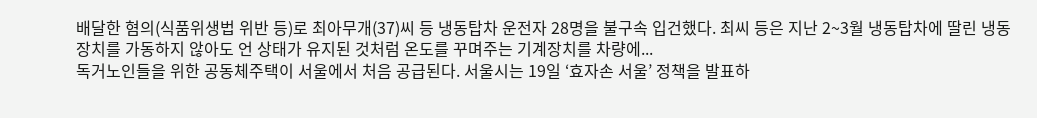배달한 혐의(식품위생법 위반 등)로 최아무개(37)씨 등 냉동탑차 운전자 28명을 불구속 입건했다. 최씨 등은 지난 2~3월 냉동탑차에 딸린 냉동장치를 가동하지 않아도 언 상태가 유지된 것처럼 온도를 꾸며주는 기계장치를 차량에...
독거노인들을 위한 공동체주택이 서울에서 처음 공급된다. 서울시는 19일 ‘효자손 서울’ 정책을 발표하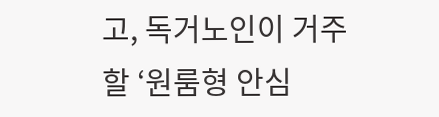고, 독거노인이 거주할 ‘원룸형 안심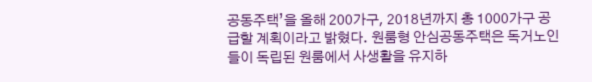공동주택’을 올해 200가구, 2018년까지 총 1000가구 공급할 계획이라고 밝혔다. 원룸형 안심공동주택은 독거노인들이 독립된 원룸에서 사생활을 유지하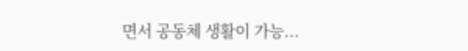면서 공동체 생활이 가능...